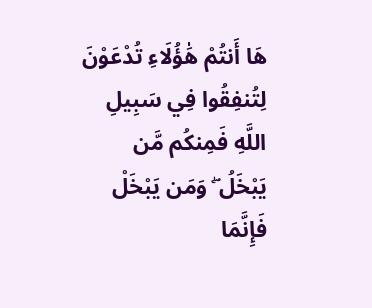هَا أَنتُمْ هَٰؤُلَاءِ تُدْعَوْنَ لِتُنفِقُوا فِي سَبِيلِ اللَّهِ فَمِنكُم مَّن يَبْخَلُ ۖ وَمَن يَبْخَلْ فَإِنَّمَا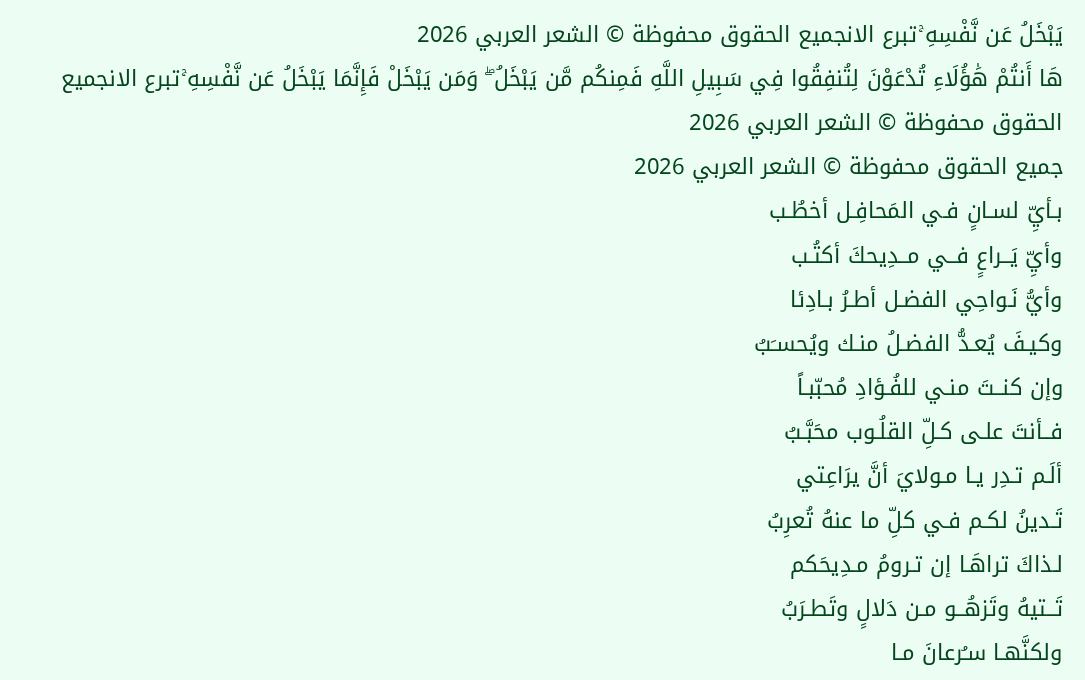يَبْخَلُ عَن نَّفْسِهِ ۚتبرع الانجميع الحقوق محفوظة © الشعر العربي 2026
هَا أَنتُمْ هَٰؤُلَاءِ تُدْعَوْنَ لِتُنفِقُوا فِي سَبِيلِ اللَّهِ فَمِنكُم مَّن يَبْخَلُ ۖ وَمَن يَبْخَلْ فَإِنَّمَا يَبْخَلُ عَن نَّفْسِهِ ۚتبرع الانجميع الحقوق محفوظة © الشعر العربي 2026
جميع الحقوق محفوظة © الشعر العربي 2026
بـأيِّ لسـانٍ فـي المَحافِـل أخطُـب
وأيِّ يَــراعٍ فــي مــدِيحكَ أكتُـب
وأيُّ نَـواحِي الفضـل أطـرُ بـادِئا
وكيـفَ يُعـدُّ الفضـلُ منـك ويُحسـَبُ
وإن كنــتَ منـي للفُـؤادِ مُحبّبـاً
فــأنتَ علـى كـلِّ القلُـوب محَبَّـبُ
ألَـم تـدِر يـا مـولايَ أنَّ يرَاعِتي
تَـدينُ لكـم فـي كلِّ ما عنهُ تُعرِبُ
لـذاكَ تراهَـا إن تـرومُ مـدِيحَكم
تَــتيهُ وتَزهُــو مـن دَلالٍ وتَطـرَبُ
ولكنَّهـا سـُرعانَ مـا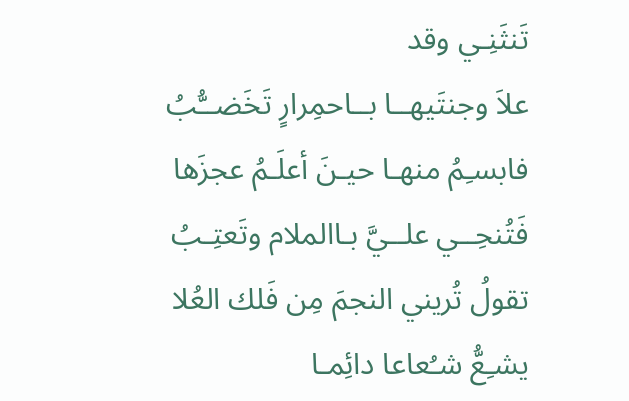تَنثَنِـي وقد
علاَ وجنتَيهــا بــاحمِرارٍ تَخَضــُّبُ
فابسـِمُ منهـا حيـنَ أعلَـمُ عجزَها
فَتُنحِــي علــيَّ بـاالملام وتَعتِـبُ
تقولُ تُريني النجمَ مِن فَلك العُلا
يشـِعُّ شـُعاعا دائِمـا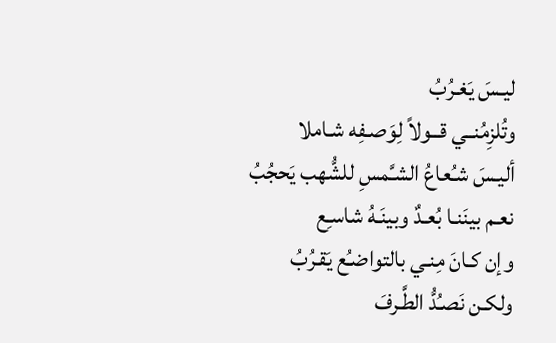ليـسَ يَغـرُبُ
وتُلزِمُنــي قــولاً لِوَصـفِه شـاملا
أليـسَ شـُعاعُ الشـَّمسِ للشُّهب يَحجُبُ
نعـم بينَنـا بُعـدٌ وبينَـهُ شاسـِع
وإن كـانَ مِنـي بالتواضـُع يَقـرُبُ
ولكـن نَصـُدُّ الطَّـرفَ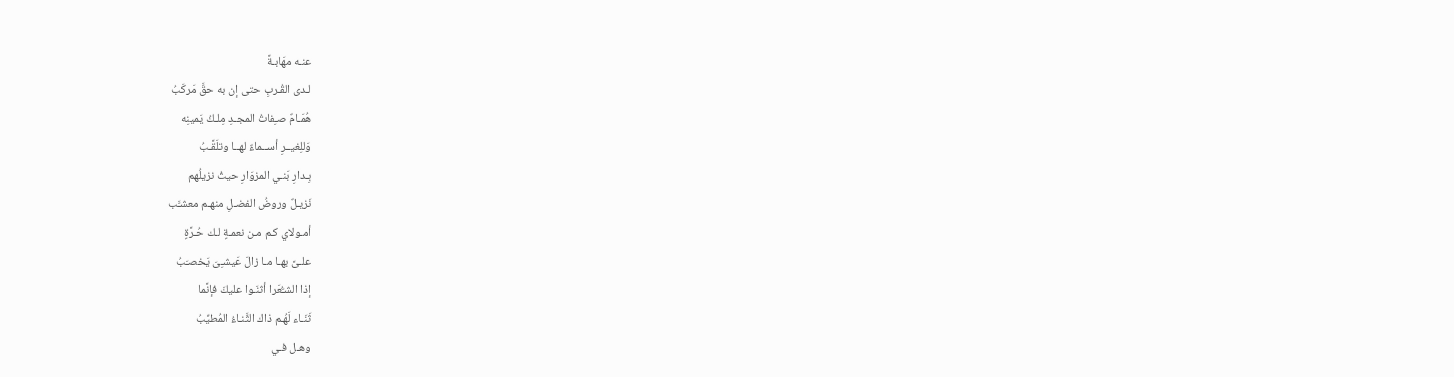عنـه مهَابـةً
لـدى القُـربِ حتى إن به حقَّ مَركَبُ
هُمَـامٌ صـِفاتُ المجـدِ مِلـكُ يَمينِه
وَللِغيــرِ أســماءٌ لهــا وتلَقَّـبُ
بِـدارِ بَنـي المزوَارِ حيثُ نزيلُهم
نَزيـلٌ وروضُ الفضـلِ منهـم معشـَّب
أمـولاي كـم مـن نعمـةٍ لـك حُـرَّةٍ
علـىَّ بهـا مـا زالَ عَيشـِىَ يَخصـَبُ
إذا الشـُّعَرا أثنَـوا عليكَ فإنَّما
ثَنَـاء لَهُـم ذاك الثَّنـاءُ المُطيِّبُ
وهـل فـي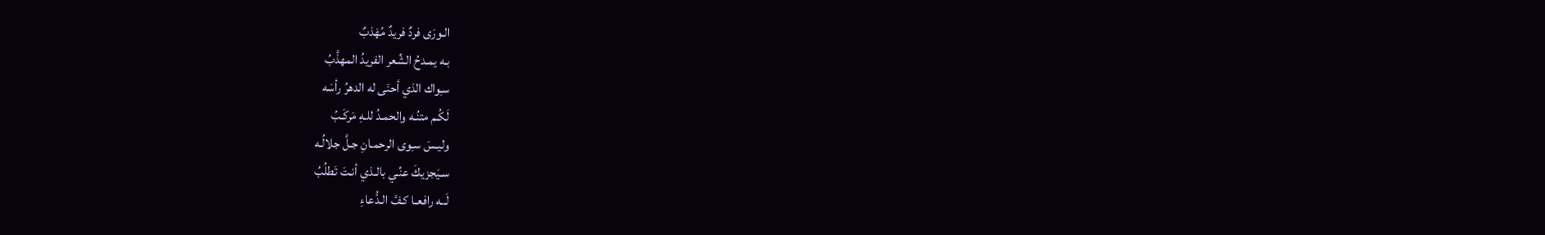الـورَى فردٌ فريدٌ مُهَذبٌ
بـه يمـدحُ الشِّعر الفريدُ المهذَّبُ
سـِواك الذي أحنَى له الدهرُ رأسَه
لَكُـم متنُـه والحمـدُ للـهِ مَركَـبُ
وليـسَ سـِوى الرحمـانِ جـلَّ جلالُـه
سـيَجزيكَ عنِّـي بالـذي أنـتَ تَطلُبُ
لَــه رافعـا كـفَّ الـدُّعاءِ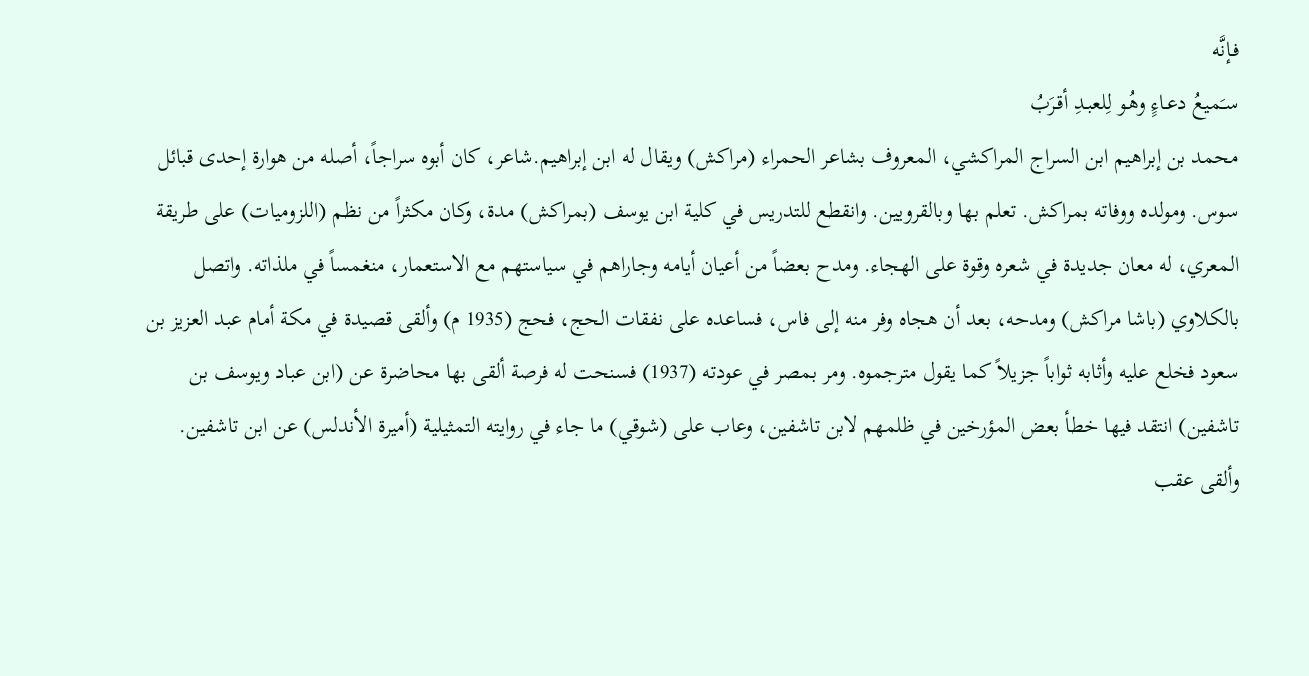فـإنَّه
سـَميعُ دعـاءٍ وهُـو لِلعبـدِ أقـرَبُ
محمد بن إبراهيم ابن السراج المراكشي، المعروف بشاعر الحمراء (مراكش) ويقال له ابن إبراهيم.شاعر، كان أبوه سراجاً، أصله من هوارة إحدى قبائل سوس. ومولده ووفاته بمراكش. تعلم بها وبالقرويين. وانقطع للتدريس في كلية ابن يوسف (بمراكش) مدة، وكان مكثراً من نظم (اللزوميات) على طريقة المعري، له معان جديدة في شعره وقوة على الهجاء. ومدح بعضاً من أعيان أيامه وجاراهم في سياستهم مع الاستعمار، منغمساً في ملذاته. واتصل بالكلاوي (باشا مراكش) ومدحه، بعد أن هجاه وفر منه إلى فاس، فساعده على نفقات الحج، فحج (1935 م) وألقى قصيدة في مكة أمام عبد العزيز بن سعود فخلع عليه وأثابه ثواباً جزيلاً كما يقول مترجموه. ومر بمصر في عودته (1937) فسنحت له فرصة ألقى بها محاضرة عن (ابن عباد ويوسف بن تاشفين) انتقد فيها خطأ بعض المؤرخين في ظلمهم لابن تاشفين، وعاب على (شوقي) ما جاء في روايته التمثيلية (أميرة الأندلس) عن ابن تاشفين. وألقى عقب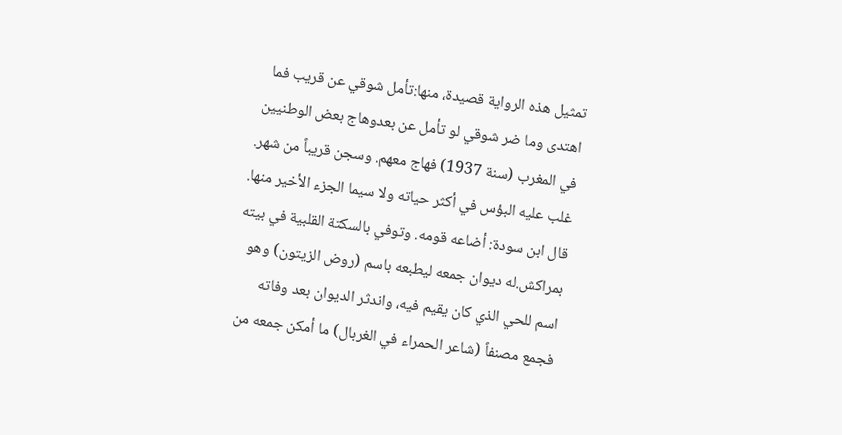تمثيل هذه الرواية قصيدة، منها:تأمل شوقي عن قريب فما اهتدى وما ضر شوقي لو تأمل عن بعدوهاج بعض الوطنيين في المغرب (سنة 1937) فهاج معهم. وسجن قريباً من شهر. غلب عليه البؤس في أكثر حياته ولا سيما الجزء الأخير منها. قال ابن سودة: أضاعه قومه. وتوفي بالسكتة القلبية في بيته بمراكش.له ديوان جمعه ليطبعه باسم (روض الزيتون) وهو اسم للحي الذي كان يقيم فيه، واندثر الديوان بعد وفاته فجمع مصنفاً (شاعر الحمراء في الغربال) ما أمكن جمعه من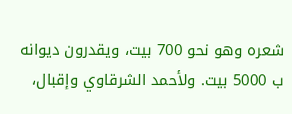شعره وهو نحو 700 بيت، ويقدرون ديوانه ب 5000 بيت. ولأحمد الشرقاوي وإقبال،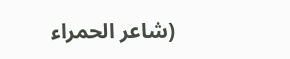(شاعر الحمراء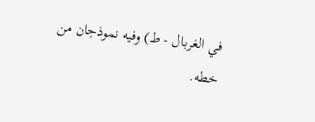في الغربال - ط) وفيه نموذجان من خطه.